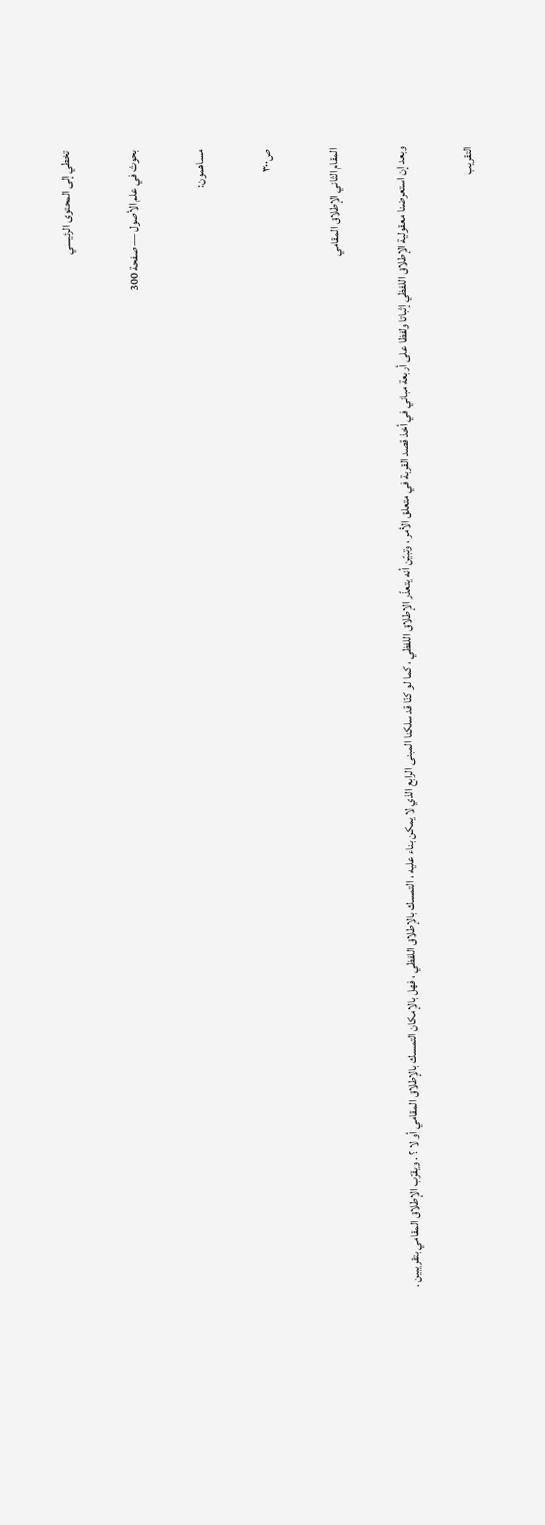تخطي إلى المحتوى الرئيسي

بحوث في علم الأصول — صفحة 300

مساهمون:

ص٣٠٠

المقام الثاني الإطلاق المقامي

وبعد إن استعرضنا معقولية الإطلاق اللفظي إثباتا ولفظا على أربعة مباني في أخذ قصد القربة في متعلق الأمر ، وتبيّن أنه يتعذّر الإطلاق اللفظي ، كما لو كنّا قد سلكنا المبنى الرابع الذي لا يمكن بناء عليه ، التمسك بالإطلاق اللفظي ، فهل بالإمكان التمسك بالإطلاق المقامي أو لا ؟ . ويقرّب الإطلاق المقامي بتقريبين .

التقريب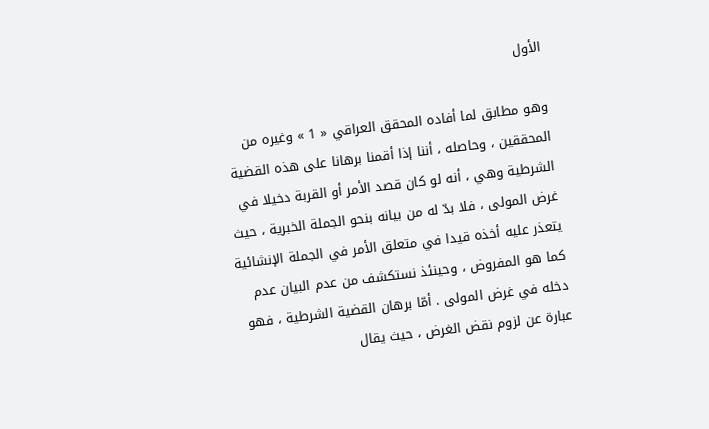الأول

وهو مطابق لما أفاده المحقق العراقي « 1 » وغيره من المحققين ، وحاصله ، أننا إذا أقمنا برهانا على هذه القضية الشرطية وهي ، أنه لو كان قصد الأمر أو القربة دخيلا في غرض المولى ، فلا بدّ له من بيانه بنحو الجملة الخبرية ، حيث يتعذر عليه أخذه قيدا في متعلق الأمر في الجملة الإنشائية كما هو المفروض ، وحينئذ نستكشف من عدم البيان عدم دخله في غرض المولى . أمّا برهان القضية الشرطية ، فهو عبارة عن لزوم نقض الغرض ، حيث يقال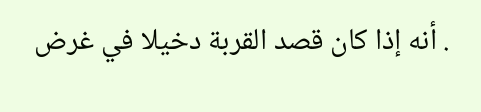. أنه إذا كان قصد القربة دخيلا في غرض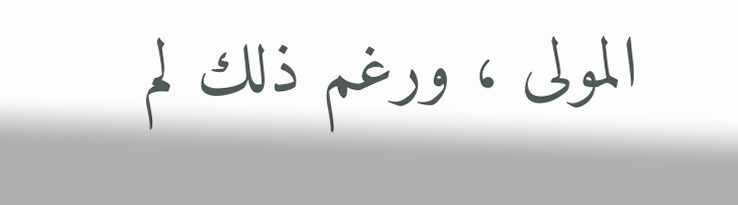المولى ، ورغم ذلك لم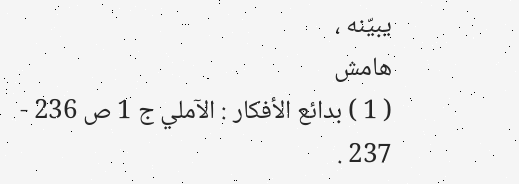يبيّنه ،
هامش
( 1 ) بدائع الأفكار : الآملي ج 1 ص 236 - 237 .